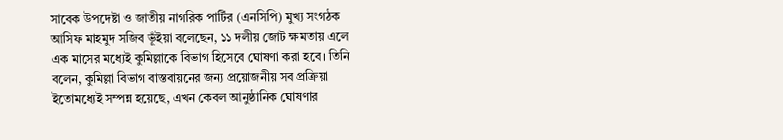সাবেক উপদেষ্টা ও জাতীয় নাগরিক পার্টির (এনসিপি) মুখ্য সংগঠক আসিফ মাহমুদ সজিব ভূঁইয়া বলেছেন, ১১ দলীয় জোট ক্ষমতায় এলে এক মাসের মধ্যেই কুমিল্লাকে বিভাগ হিসেবে ঘোষণা করা হবে। তিনি বলেন, কুমিল্লা বিভাগ বাস্তবায়নের জন্য প্রয়োজনীয় সব প্রক্রিয়া ইতোমধ্যেই সম্পন্ন হয়েছে, এখন কেবল আনুষ্ঠানিক ঘোষণার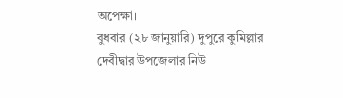অপেক্ষা।
বুধবার (২৮ জানুয়ারি) দুপুরে কুমিল্লার দেবীদ্বার উপজেলার নিউ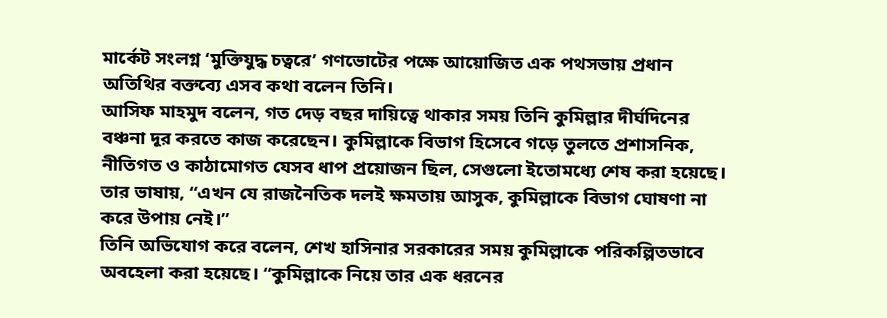মার্কেট সংলগ্ন ‘মুক্তিযুদ্ধ চত্বরে’ গণভোটের পক্ষে আয়োজিত এক পথসভায় প্রধান অতিথির বক্তব্যে এসব কথা বলেন তিনি।
আসিফ মাহমুদ বলেন, গত দেড় বছর দায়িত্বে থাকার সময় তিনি কুমিল্লার দীর্ঘদিনের বঞ্চনা দূর করতে কাজ করেছেন। কুমিল্লাকে বিভাগ হিসেবে গড়ে তুলতে প্রশাসনিক, নীতিগত ও কাঠামোগত যেসব ধাপ প্রয়োজন ছিল, সেগুলো ইতোমধ্যে শেষ করা হয়েছে। তার ভাষায়, “এখন যে রাজনৈতিক দলই ক্ষমতায় আসুক, কুমিল্লাকে বিভাগ ঘোষণা না করে উপায় নেই।”
তিনি অভিযোগ করে বলেন, শেখ হাসিনার সরকারের সময় কুমিল্লাকে পরিকল্পিতভাবে অবহেলা করা হয়েছে। “কুমিল্লাকে নিয়ে তার এক ধরনের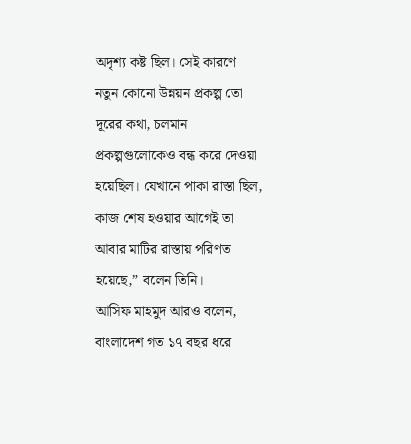অদৃশ্য কষ্ট ছিল। সেই কারণে নতুন কোনো উন্নয়ন প্রকল্প তো দূরের কথা, চলমান প্রকল্পগুলোকেও বন্ধ করে দেওয়া হয়েছিল। যেখানে পাকা রাস্তা ছিল, কাজ শেষ হওয়ার আগেই তা আবার মাটির রাস্তায় পরিণত হয়েছে,” বলেন তিনি।
আসিফ মাহমুদ আরও বলেন, বাংলাদেশ গত ১৭ বছর ধরে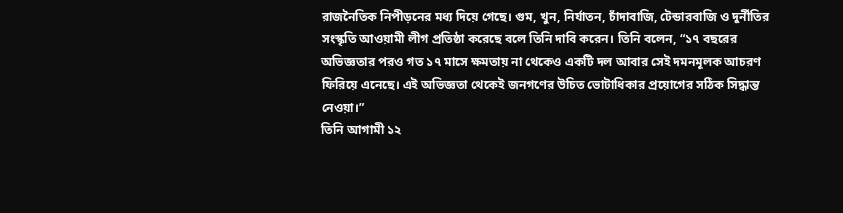রাজনৈতিক নিপীড়নের মধ্য দিয়ে গেছে। গুম, খুন, নির্যাতন, চাঁদাবাজি, টেন্ডারবাজি ও দুর্নীতির সংস্কৃতি আওয়ামী লীগ প্রতিষ্ঠা করেছে বলে তিনি দাবি করেন। তিনি বলেন, “১৭ বছরের অভিজ্ঞতার পরও গত ১৭ মাসে ক্ষমতায় না থেকেও একটি দল আবার সেই দমনমূলক আচরণ ফিরিয়ে এনেছে। এই অভিজ্ঞতা থেকেই জনগণের উচিত ভোটাধিকার প্রয়োগের সঠিক সিদ্ধান্ত নেওয়া।”
তিনি আগামী ১২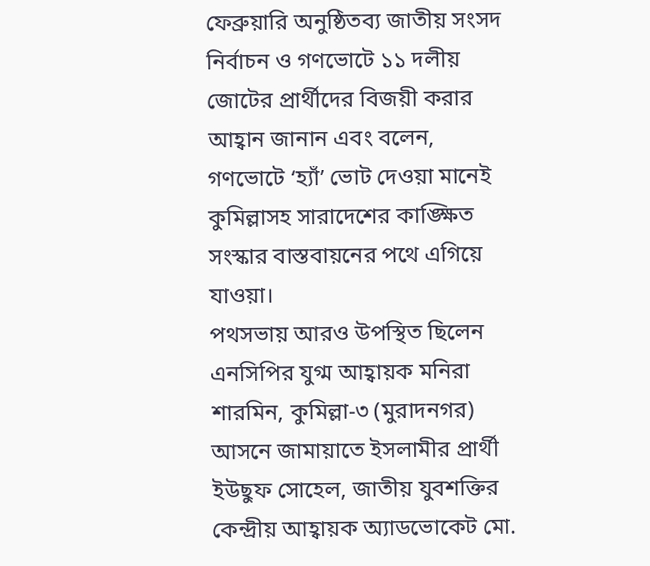ফেব্রুয়ারি অনুষ্ঠিতব্য জাতীয় সংসদ নির্বাচন ও গণভোটে ১১ দলীয় জোটের প্রার্থীদের বিজয়ী করার আহ্বান জানান এবং বলেন, গণভোটে ‘হ্যাঁ’ ভোট দেওয়া মানেই কুমিল্লাসহ সারাদেশের কাঙ্ক্ষিত সংস্কার বাস্তবায়নের পথে এগিয়ে যাওয়া।
পথসভায় আরও উপস্থিত ছিলেন এনসিপির যুগ্ম আহ্বায়ক মনিরা শারমিন, কুমিল্লা-৩ (মুরাদনগর) আসনে জামায়াতে ইসলামীর প্রার্থী ইউছুফ সোহেল, জাতীয় যুবশক্তির কেন্দ্রীয় আহ্বায়ক অ্যাডভোকেট মো.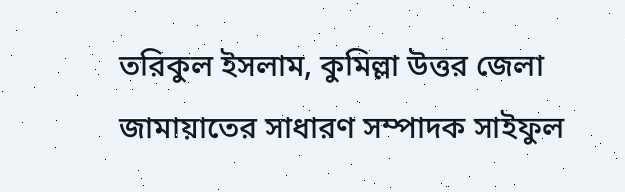তরিকুল ইসলাম, কুমিল্লা উত্তর জেলা জামায়াতের সাধারণ সম্পাদক সাইফুল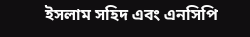ইসলাম সহিদ এবং এনসিপি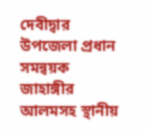দেবীদ্বার উপজেলা প্রধান সমন্বয়ক জাহাঙ্গীর আলমসহ স্থানীয়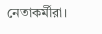নেতাকর্মীরা।